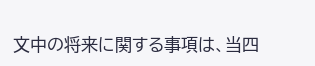文中の将来に関する事項は、当四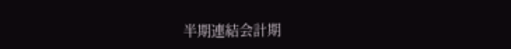半期連結会計期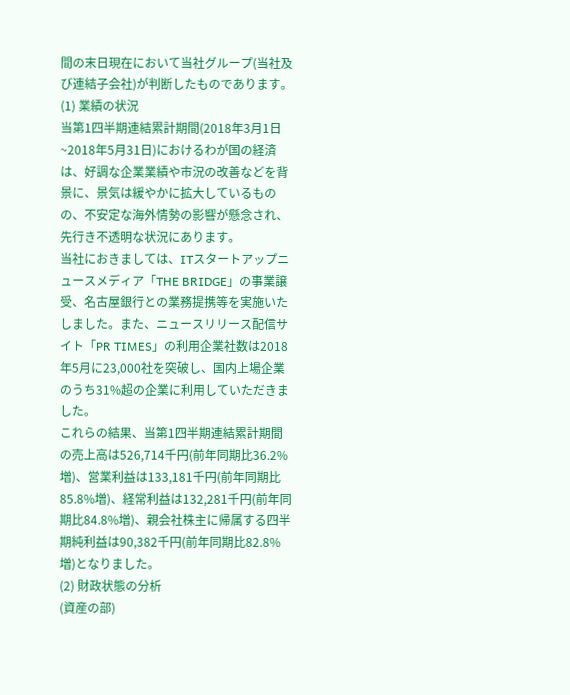間の末日現在において当社グループ(当社及び連結子会社)が判断したものであります。
(1) 業績の状況
当第1四半期連結累計期間(2018年3月1日~2018年5月31日)におけるわが国の経済は、好調な企業業績や市況の改善などを背景に、景気は緩やかに拡大しているものの、不安定な海外情勢の影響が懸念され、先行き不透明な状況にあります。
当社におきましては、ITスタートアップニュースメディア「THE BRIDGE」の事業譲受、名古屋銀行との業務提携等を実施いたしました。また、ニュースリリース配信サイト「PR TIMES」の利用企業社数は2018年5月に23,000社を突破し、国内上場企業のうち31%超の企業に利用していただきました。
これらの結果、当第1四半期連結累計期間の売上高は526,714千円(前年同期比36.2%増)、営業利益は133,181千円(前年同期比85.8%増)、経常利益は132,281千円(前年同期比84.8%増)、親会社株主に帰属する四半期純利益は90,382千円(前年同期比82.8%増)となりました。
(2) 財政状態の分析
(資産の部)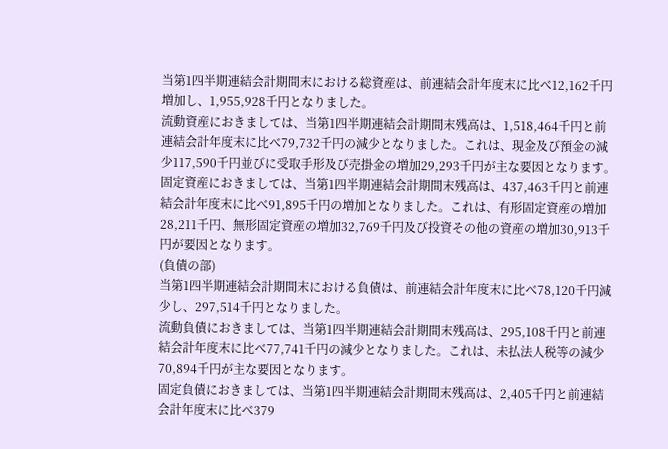当第1四半期連結会計期間末における総資産は、前連結会計年度末に比べ12,162千円増加し、1,955,928千円となりました。
流動資産におきましては、当第1四半期連結会計期間末残高は、1,518,464千円と前連結会計年度末に比べ79,732千円の減少となりました。これは、現金及び預金の減少117,590千円並びに受取手形及び売掛金の増加29,293千円が主な要因となります。
固定資産におきましては、当第1四半期連結会計期間末残高は、437,463千円と前連結会計年度末に比べ91,895千円の増加となりました。これは、有形固定資産の増加28,211千円、無形固定資産の増加32,769千円及び投資その他の資産の増加30,913千円が要因となります。
(負債の部)
当第1四半期連結会計期間末における負債は、前連結会計年度末に比べ78,120千円減少し、297,514千円となりました。
流動負債におきましては、当第1四半期連結会計期間末残高は、295,108千円と前連結会計年度末に比べ77,741千円の減少となりました。これは、未払法人税等の減少70,894千円が主な要因となります。
固定負債におきましては、当第1四半期連結会計期間末残高は、2,405千円と前連結会計年度末に比べ379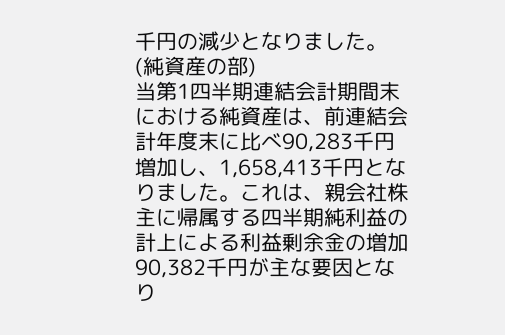千円の減少となりました。
(純資産の部)
当第1四半期連結会計期間末における純資産は、前連結会計年度末に比べ90,283千円増加し、1,658,413千円となりました。これは、親会社株主に帰属する四半期純利益の計上による利益剰余金の増加90,382千円が主な要因となり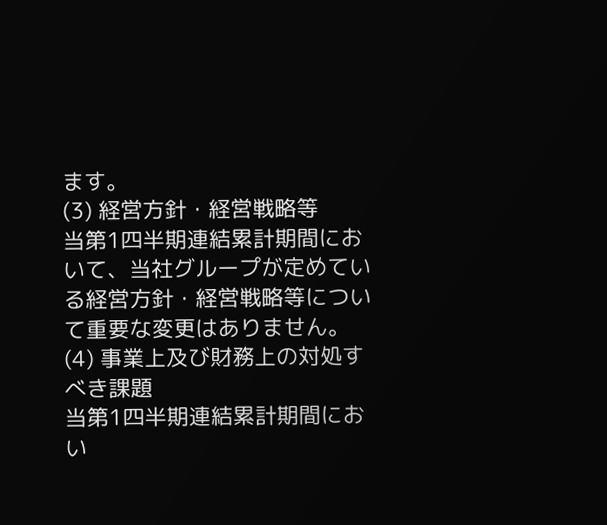ます。
(3) 経営方針・経営戦略等
当第1四半期連結累計期間において、当社グループが定めている経営方針・経営戦略等について重要な変更はありません。
(4) 事業上及び財務上の対処すべき課題
当第1四半期連結累計期間におい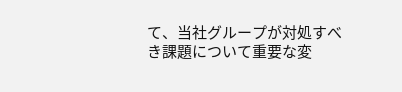て、当社グループが対処すべき課題について重要な変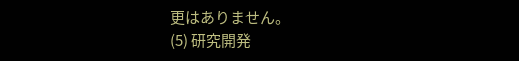更はありません。
(5) 研究開発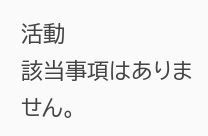活動
該当事項はありません。